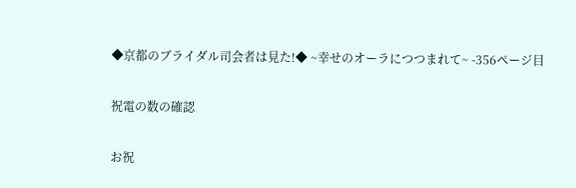◆京都のブライダル司会者は見た!◆ ~幸せのオーラにつつまれて~ -356ページ目

祝電の数の確認

お祝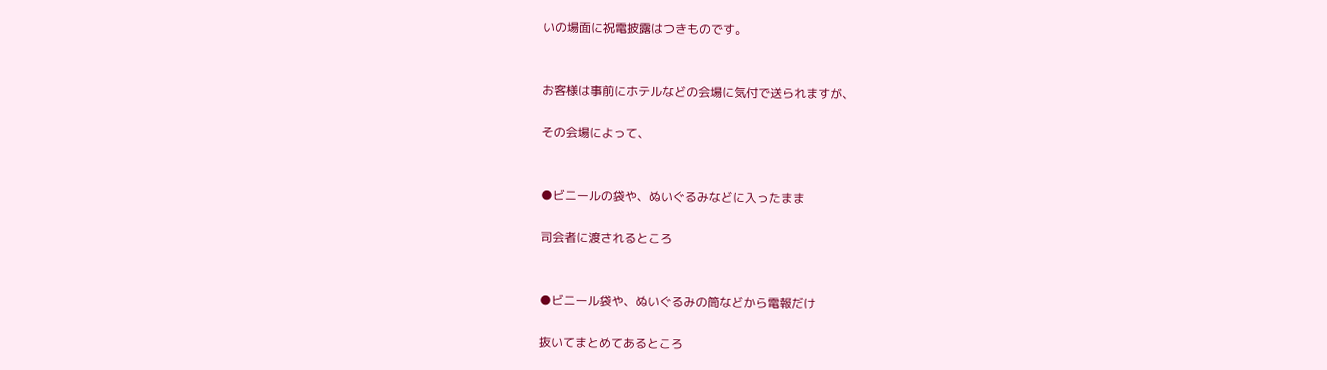いの場面に祝電披露はつきものです。


お客様は事前にホテルなどの会場に気付で送られますが、

その会場によって、


●ビニールの袋や、ぬいぐるみなどに入ったまま

司会者に渡されるところ


●ビニール袋や、ぬいぐるみの筒などから電報だけ

抜いてまとめてあるところ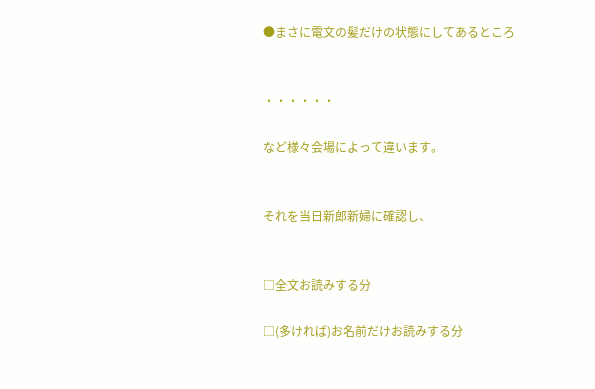●まさに電文の髪だけの状態にしてあるところ


・・・・・・

など様々会場によって違います。


それを当日新郎新婦に確認し、


□全文お読みする分

□(多ければ)お名前だけお読みする分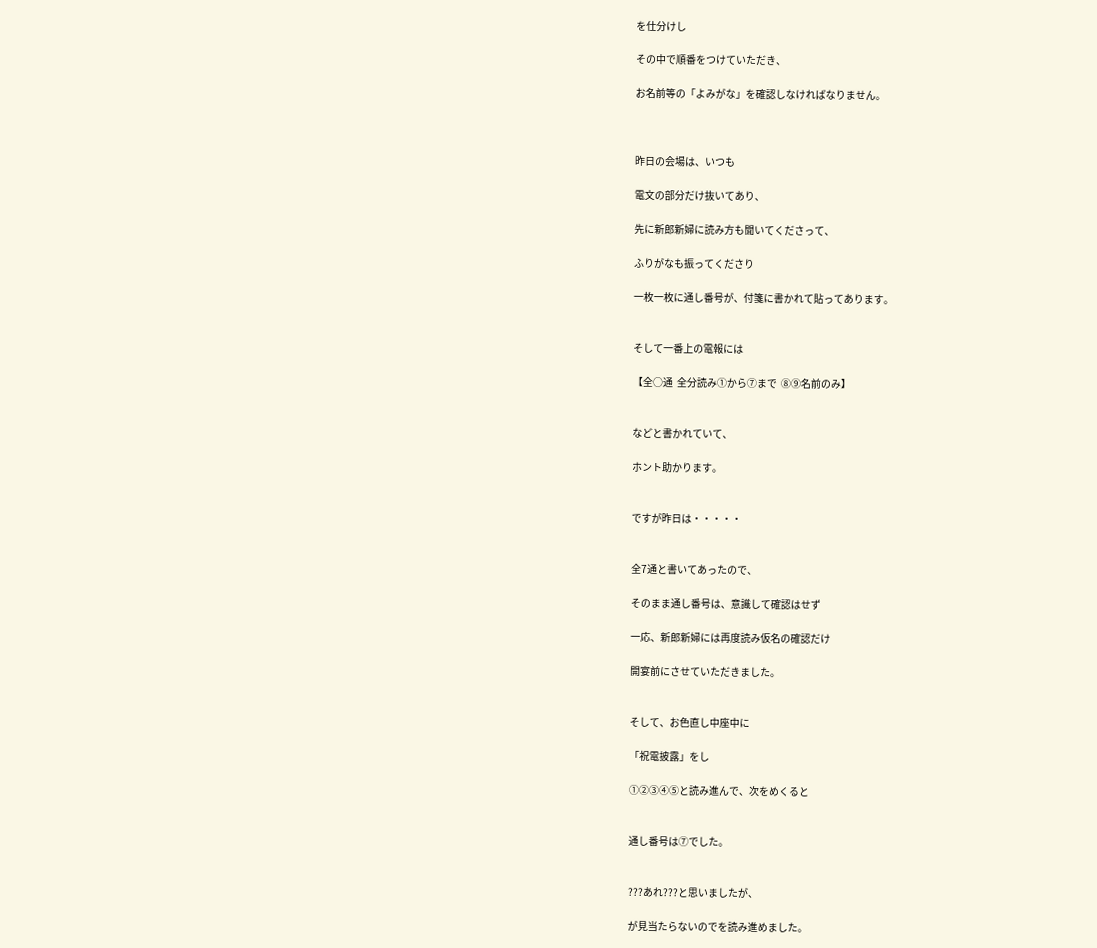を仕分けし

その中で順番をつけていただき、

お名前等の「よみがな」を確認しなければなりません。



昨日の会場は、いつも

電文の部分だけ抜いてあり、

先に新郎新婦に読み方も聞いてくださって、

ふりがなも振ってくださり

一枚一枚に通し番号が、付箋に書かれて貼ってあります。


そして一番上の電報には

【全○通  全分読み①から⑦まで  ⑧⑨名前のみ】


などと書かれていて、

ホント助かります。


ですが昨日は・・・・・


全7通と書いてあったので、

そのまま通し番号は、意識して確認はせず

一応、新郎新婦には再度読み仮名の確認だけ

開宴前にさせていただきました。


そして、お色直し中座中に

「祝電披露」をし

①②③④⑤と読み進んで、次をめくると


通し番号は⑦でした。


???あれ???と思いましたが、

が見当たらないのでを読み進めました。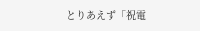とりあえず「祝電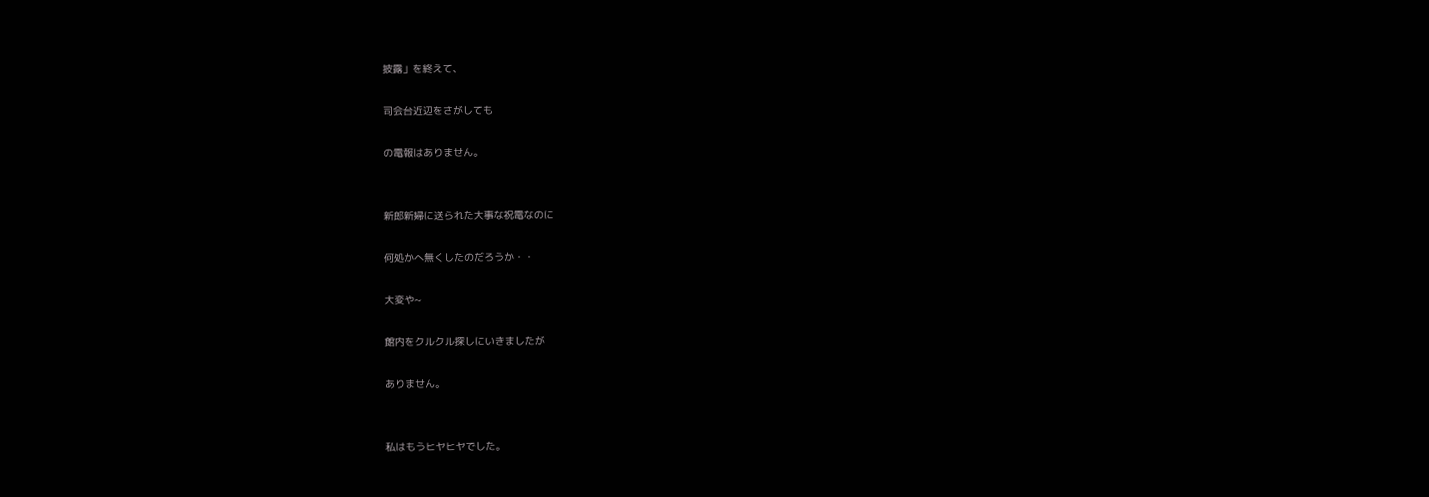披露」を終えて、

司会台近辺をさがしても

の電報はありません。


新郎新婦に送られた大事な祝電なのに

何処かへ無くしたのだろうか・・

大変や~

館内をクルクル探しにいきましたが

ありません。


私はもうヒヤヒヤでした。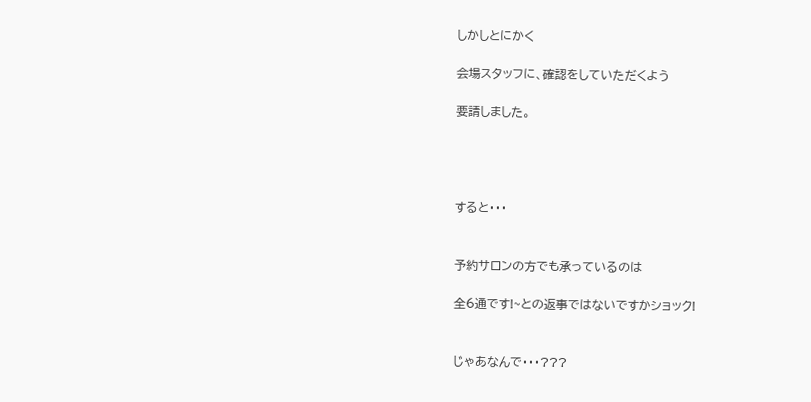しかしとにかく

会場スタッフに、確認をしていただくよう

要請しました。




すると・・・


予約サロンの方でも承っているのは

全6通です!~との返事ではないですかショック!


じゃあなんで・・・???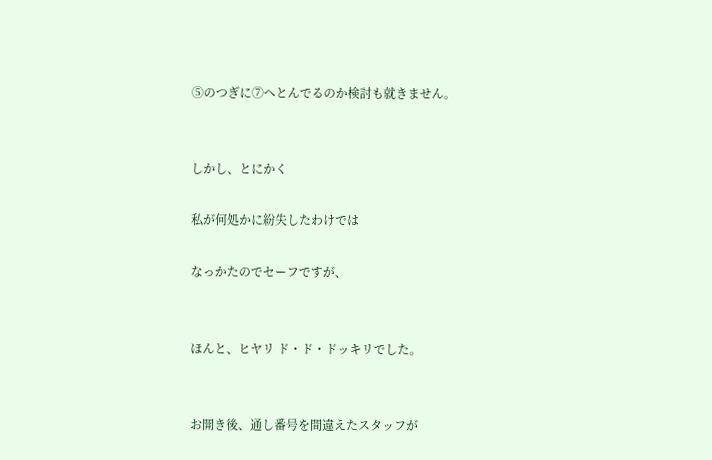⑤のつぎに⑦へとんでるのか検討も就きません。


しかし、とにかく

私が何処かに紛失したわけでは

なっかたのでセーフですが、


ほんと、ヒヤリ ド・ド・ドッキリでした。


お開き後、通し番号を間違えたスタッフが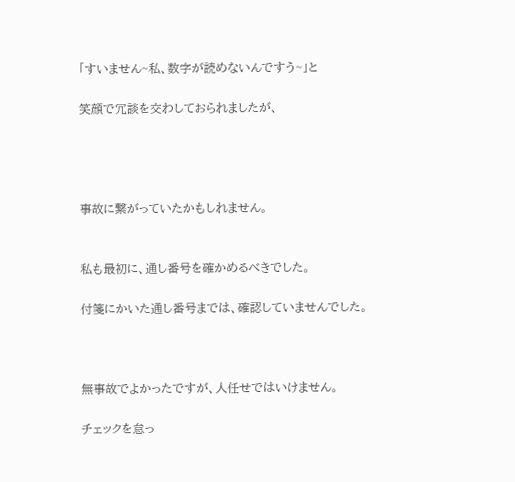「すいません~私、数字が読めないんですう~」と

笑顔で冗談を交わしておられましたが、




事故に繋がっていたかもしれません。


私も最初に、通し番号を確かめるべきでした。

付箋にかいた通し番号までは、確認していませんでした。



無事故でよかったですが、人任せではいけません。

チェックを怠っ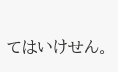てはいけせん。